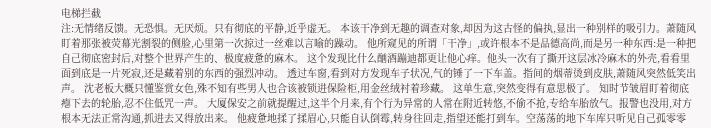电梯拦截
注:无情绪反馈。无恐惧。无厌烦。只有彻底的平静,近乎虚无。 本该干净到无趣的调查对象,却因为这古怪的偏执,显出一种别样的吸引力。萧随风盯着那张被荧幕光割裂的侧脸,心里第一次掠过一丝难以言喻的躁动。 他所窥见的所谓「干净」,或许根本不是品德高尚,而是另一种东西:是一种把自己彻底密封后,对整个世界产生的、极度疲惫的麻木。 这个发现比什么酗酒蹦迪都更让他心痒。他头一次有了撕开这层冰冷麻木的外壳,看看里面到底是一片死寂,还是藏着别的东西的强烈冲动。 透过车窗,看到对方发现车子状况,气的锤了一下车盖。指间的烟蒂烫到皮肤,萧随风突然低笑出声。 沈老板大概只懂鉴赏女色,殊不知有些男人也合该被锁进保险柜,用金丝绒衬着珍藏。 这单生意,突然变得有意思极了。 知时节皱眉盯着彻底瘪下去的轮胎,忍不住低咒一声。 大厦保安之前就提醒过,这半个月来,有个行为异常的人常在附近转悠,不偷不抢,专给车胎放气。报警也没用,对方根本无法正常沟通,抓进去又得放出来。 他疲惫地揉了揉眉心,只能自认倒霉,转身往回走,指望还能打到车。空荡荡的地下车库只听见自己孤零零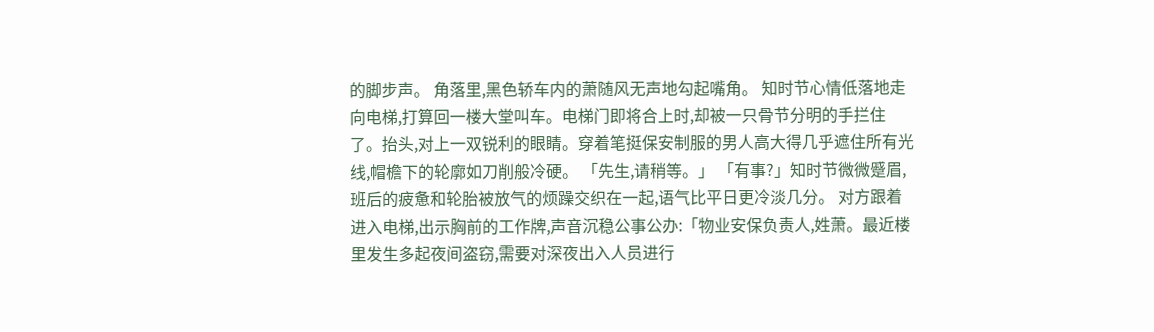的脚步声。 角落里,黑色轿车内的萧随风无声地勾起嘴角。 知时节心情低落地走向电梯,打算回一楼大堂叫车。电梯门即将合上时,却被一只骨节分明的手拦住了。抬头,对上一双锐利的眼睛。穿着笔挺保安制服的男人高大得几乎遮住所有光线,帽檐下的轮廓如刀削般冷硬。 「先生,请稍等。」 「有事?」知时节微微蹙眉,班后的疲惫和轮胎被放气的烦躁交织在一起,语气比平日更冷淡几分。 对方跟着进入电梯,出示胸前的工作牌,声音沉稳公事公办:「物业安保负责人,姓萧。最近楼里发生多起夜间盗窃,需要对深夜出入人员进行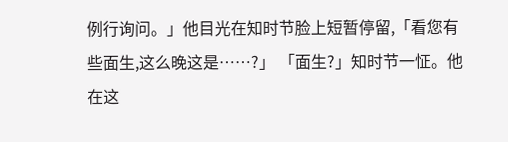例行询问。」他目光在知时节脸上短暂停留,「看您有些面生,这么晚这是……?」 「面生?」知时节一怔。他在这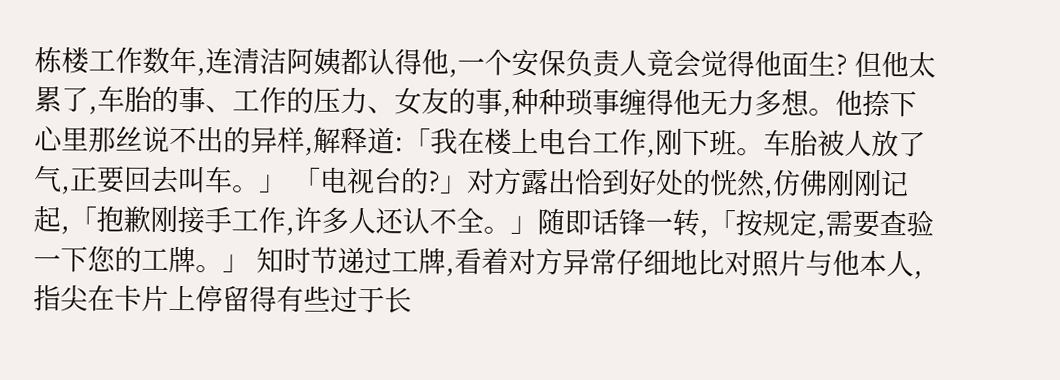栋楼工作数年,连清洁阿姨都认得他,一个安保负责人竟会觉得他面生? 但他太累了,车胎的事、工作的压力、女友的事,种种琐事缠得他无力多想。他捺下心里那丝说不出的异样,解释道:「我在楼上电台工作,刚下班。车胎被人放了气,正要回去叫车。」 「电视台的?」对方露出恰到好处的恍然,仿佛刚刚记起,「抱歉刚接手工作,许多人还认不全。」随即话锋一转,「按规定,需要查验一下您的工牌。」 知时节递过工牌,看着对方异常仔细地比对照片与他本人,指尖在卡片上停留得有些过于长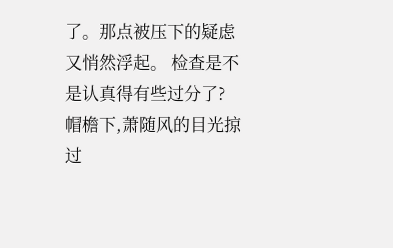了。那点被压下的疑虑又悄然浮起。 检查是不是认真得有些过分了? 帽檐下,萧随风的目光掠过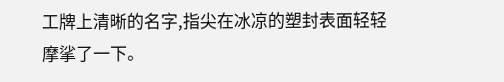工牌上清晰的名字,指尖在冰凉的塑封表面轻轻摩挲了一下。